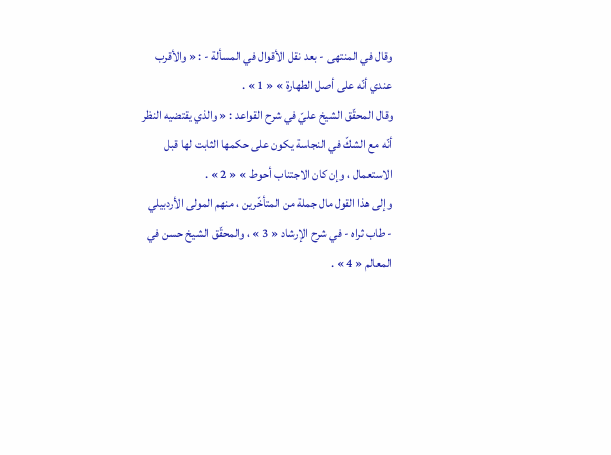وقال في المنتهى - بعد نقل الأقوال في المسألة - : « والأقرب عندي أنّه على أصل الطهارة » « 1 » .
وقال المحقّق الشيخ عليّ في شرح القواعد : « والذي يقتضيه النظر أنّه مع الشكّ في النجاسة يكون على حكمها الثابت لها قبل الاستعمال ، وإن كان الاجتناب أحوط » « 2 » .
وإلى هذا القول مال جملة من المتأخّرين ، منهم المولى الأردبيلي - طاب ثراه - في شرح الإرشاد « 3 » ، والمحقّق الشيخ حسن في المعالم « 4 » .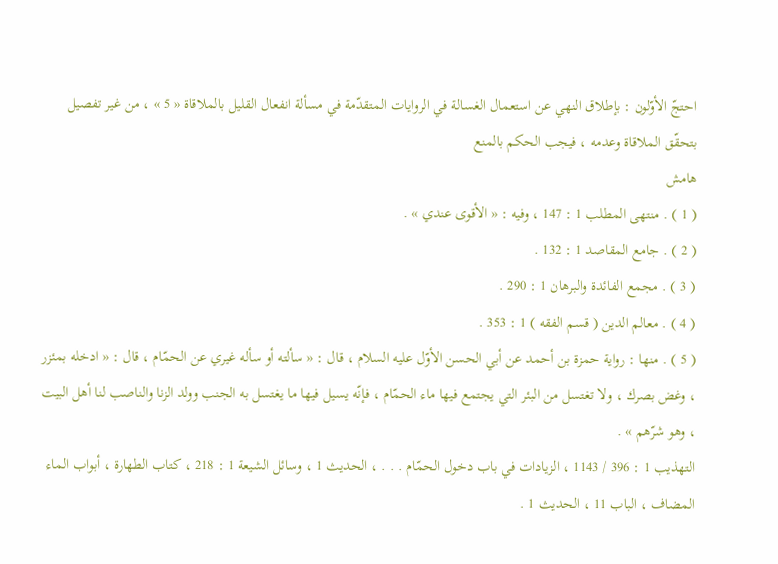احتجّ الأوّلون : بإطلاق النهي عن استعمال الغسالة في الروايات المتقدّمة في مسألة انفعال القليل بالملاقاة « 5 » ، من غير تفصيل بتحقّق الملاقاة وعدمه ، فيجب الحكم بالمنع
هامش
( 1 ) . منتهى المطلب 1 : 147 ، وفيه : « الأقوى عندي » .
( 2 ) . جامع المقاصد 1 : 132 .
( 3 ) . مجمع الفائدة والبرهان 1 : 290 .
( 4 ) . معالم الدين ( قسم الفقه ) 1 : 353 .
( 5 ) . منها : رواية حمزة بن أحمد عن أبي الحسن الأوّل عليه السلام ، قال : « سألته أو سأله غيري عن الحمّام ، قال : « ادخله بمئزر ، وغض بصرك ، ولا تغتسل من البئر التي يجتمع فيها ماء الحمّام ، فإنّه يسيل فيها ما يغتسل به الجنب وولد الزنا والناصب لنا أهل البيت ، وهو شرّهم » .
التهذيب 1 : 396 / 1143 ، الزيادات في باب دخول الحمّام . . . ، الحديث 1 ، وسائل الشيعة 1 : 218 ، كتاب الطهارة ، أبواب الماء المضاف ، الباب 11 ، الحديث 1 .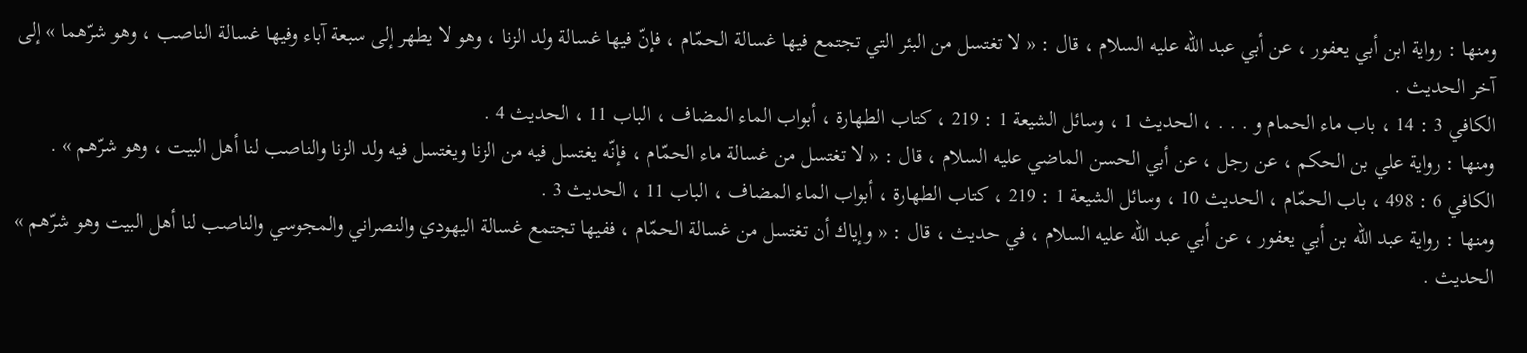ومنها : رواية ابن أبي يعفور ، عن أبي عبد اللّه عليه السلام ، قال : « لا تغتسل من البئر التي تجتمع فيها غسالة الحمّام ، فإنّ فيها غسالة ولد الزنا ، وهو لا يطهر إلى سبعة آباء وفيها غسالة الناصب ، وهو شرّهما » إلى آخر الحديث .
الكافي 3 : 14 ، باب ماء الحمام و . . . ، الحديث 1 ، وسائل الشيعة 1 : 219 ، كتاب الطهارة ، أبواب الماء المضاف ، الباب 11 ، الحديث 4 .
ومنها : رواية علي بن الحكم ، عن رجل ، عن أبي الحسن الماضي عليه السلام ، قال : « لا تغتسل من غسالة ماء الحمّام ، فإنّه يغتسل فيه من الزنا ويغتسل فيه ولد الزنا والناصب لنا أهل البيت ، وهو شرّهم » .
الكافي 6 : 498 ، باب الحمّام ، الحديث 10 ، وسائل الشيعة 1 : 219 ، كتاب الطهارة ، أبواب الماء المضاف ، الباب 11 ، الحديث 3 .
ومنها : رواية عبد اللّه بن أبي يعفور ، عن أبي عبد اللّه عليه السلام ، في حديث ، قال : « وإياك أن تغتسل من غسالة الحمّام ، ففيها تجتمع غسالة اليهودي والنصراني والمجوسي والناصب لنا أهل البيت وهو شرّهم » الحديث .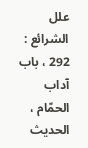علل الشرائع : 292 ، باب آداب الحمّام ، الحديث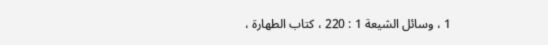1 ، وسائل الشيعة 1 : 220 ، كتاب الطهارة ،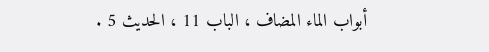أبواب الماء المضاف ، الباب 11 ، الحديث 5 .